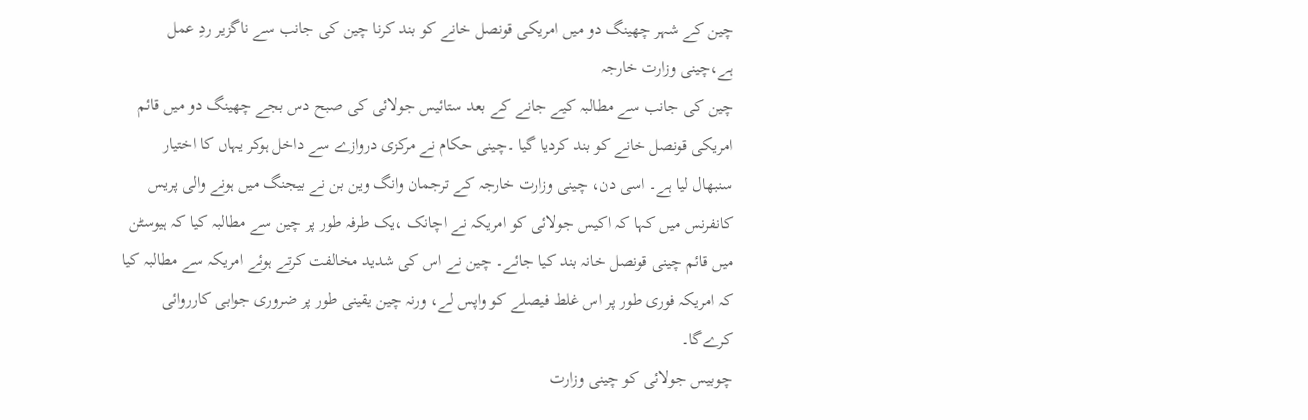چین کے شہر چھینگ دو میں امریکی قونصل خانے کو بند کرنا چین کی جانب سے ناگزیر ردِ عمل ہے،چینی وزارت خارجہ
چین کی جانب سے مطالبہ کیے جانے کے بعد ستائیس جولائی کی صبح دس بجے چھینگ دو میں قائم امریکی قونصل خانے کو بند کردیا گیا ۔چینی حکام نے مرکزی دروازے سے داخل ہوکر یہاں کا اختیار سنبھال لیا ہے۔ اسی دن، چینی وزارت خارجہ کے ترجمان وانگ وین بن نے بیجنگ میں ہونے والی پریس کانفرنس میں کہا کہ اکیس جولائی کو امریکہ نے اچانک ،یک طرفہ طور پر چین سے مطالبہ کیا کہ ہیوسٹن میں قائم چینی قونصل خانہ بند کیا جائے۔ چین نے اس کی شدید مخالفت کرتے ہوئے امریکہ سے مطالبہ کیا کہ امریکہ فوری طور پر اس غلط فیصلے کو واپس لے، ورنہ چین یقینی طور پر ضروری جوابی کارروائی کرےگا۔
چوبیس جولائی کو چینی وزارت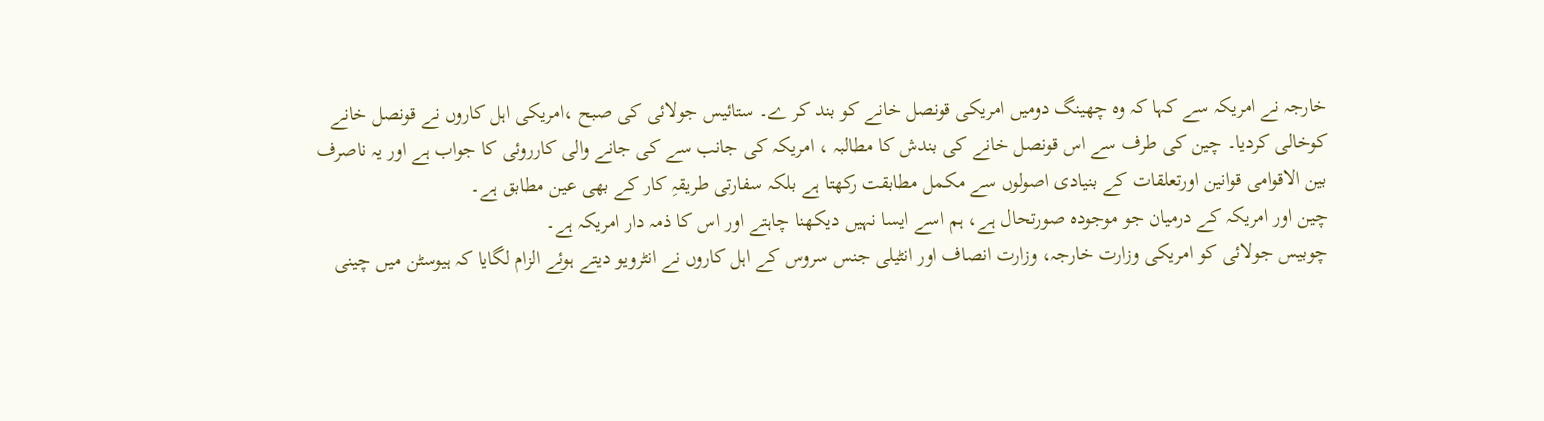خارجہ نے امریکہ سے کہا کہ وہ چھینگ دومیں امریکی قونصل خانے کو بند کر ے۔ ستائیس جولائی کی صبح ،امریکی اہل کاروں نے قونصل خانے کوخالی کردیا۔ چین کی طرف سے اس قونصل خانے کی بندش کا مطالبہ ، امریکہ کی جانب سے کی جانے والی کارروئی کا جواب ہے اور یہ ناصرف بین الاقوامی قوانین اورتعلقات کے بنیادی اصولوں سے مکمل مطابقت رکھتا ہے بلکہ سفارتی طریقہِ کار کے بھی عین مطابق ہے۔
چین اور امریکہ کے درمیان جو موجودہ صورتحال ہے، ہم اسے ایسا نہیں دیکھنا چاہتے اور اس کا ذمہ دار امریکہ ہے۔
چوبیس جولائی کو امریکی وزارت خارجہ، وزارت انصاف اور انٹیلی جنس سروس کے اہل کاروں نے انٹرویو دیتے ہوئے الزام لگایا کہ ہیوسٹن میں چینی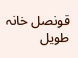قونصل خانہ طویل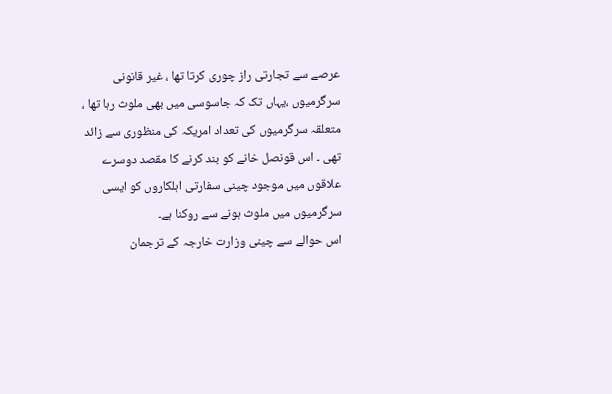عرصے سے تجارتی راز چوری کرتا تھا ، غیر قانونی سرگرمیوں ،یہاں تک کہ جاسوسی میں بھی ملوث رہا تھا ، متعلقہ سرگرمیوں کی تعداد امریکہ کی منظوری سے زائد تھی ۔ اس قونصل خانے کو بند کرنے کا مقصد دوسرے علاقوں میں موجود چینی سفارتی اہلکاروں کو ایسی سرگرمیوں میں ملوث ہونے سے روکنا ہے۔
اس حوالے سے چینی وزارت خارجہ کے ترجمان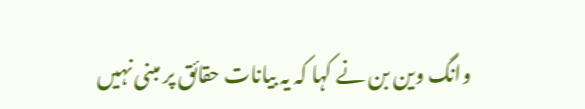وانگ وین بن نے کہا کہ یہ بیانات حقائق پر مبنی نہیں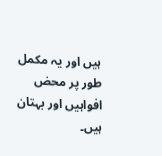ہیں اور یہ مکمل طور پر محض افواہیں اور بہتان ہیں۔